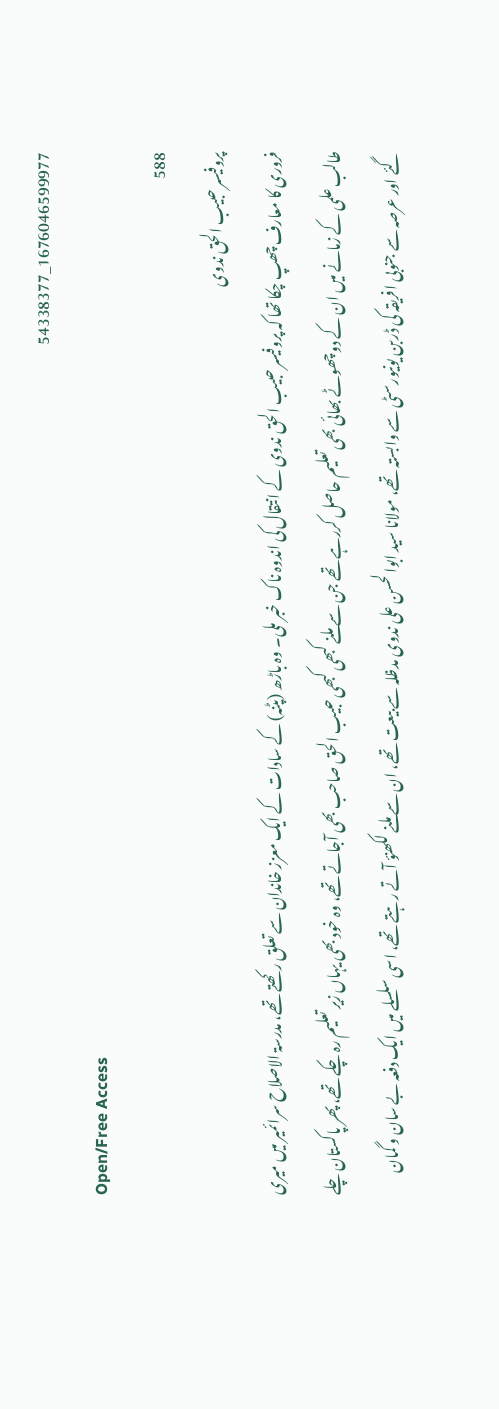1676046599977_54338377
Open/Free Access
588
پروفیسر حبیب الحق ندوی
فروری کا معارف چھپ چکا تھا کہ پروفیسر حبیب الحق ندوی کے انتقال کی اندوہ ناک خبر ملی۔ وہ باڑھ (پٹنہ) کے سادات کے ایک معزز خاندان سے تعلق رکھتے تھے، مدرسۃ الاصلاح سرائمیر میں میری طالب علمی کے زمانے میں ان کے دوچھوٹے بھائی بھی تعلیم حاصل کررہے تھے جن سے ملنے کبھی کبھی حبیب الحق صاحب بھی آجاتے تھے، وہ خود بھی یہاں زیر تعلیم رہ چکے تھے، پھر پاکستان چلے گئے اور عرصہ سے جنوبی افریقہ کی ڈربن یونیورسٹی سے وابستہ تھے، مولانا سید ابوالحسن علی ندوی مدظلہ سے بیعت تھے، ان سے ملنے لکھنؤ آتے رہتے تھے، اسی سلسلے میں ایک دفعہ بے سان و گمان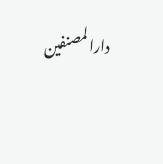دارالمصنفین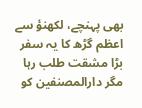بھی پہنچے، لکھنؤ سے اعظم گڑھ کا یہ سفر بڑا مشقت طلب رہا مگر دارالمصنفین کو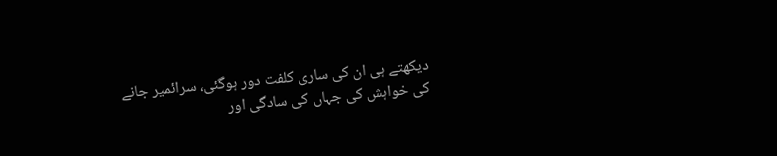دیکھتے ہی ان کی ساری کلفت دور ہوگئی، سرائمیر جانے کی خواہش کی جہاں کی سادگی اور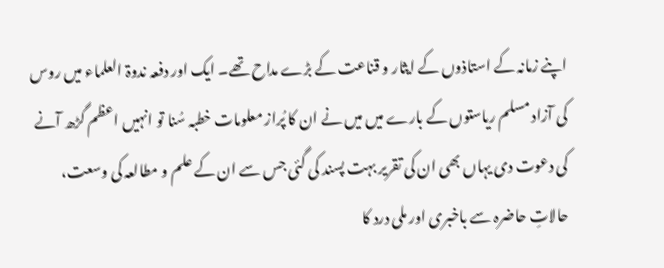اپنے زمانہ کے استاذوں کے ایثار و قناعت کے بڑے مداح تھے۔ ایک اور دفعہ ندوۃ العلماء میں روس کی آزاد مسلم ریاستوں کے بارے میں میں نے ان کا پُراز معلومات خطبہ سُنا تو انہیں اعظم گڑھ آنے کی دعوت دی یہاں بھی ان کی تقریر بہت پسند کی گئی جس سے ان کے علم و مطالعہ کی وسعت، حالاتِ حاضرہ سے باخبری اور ملی درد کا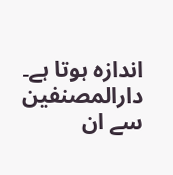اندازہ ہوتا ہے۔ دارالمصنفین سے ان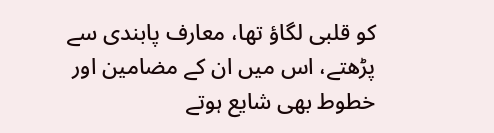کو قلبی لگاؤ تھا، معارف پابندی سے پڑھتے، اس میں ان کے مضامین اور خطوط بھی شایع ہوتے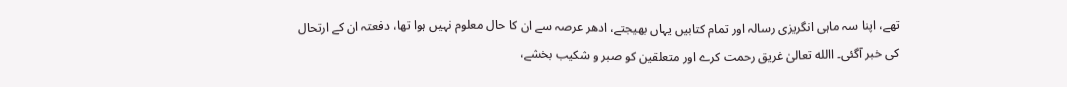تھے، اپنا سہ ماہی انگریزی رسالہ اور تمام کتابیں یہاں بھیجتے، ادھر عرصہ سے ان کا حال معلوم نہیں ہوا تھا، دفعتہ ان کے ارتحال کی خبر آگئی۔ االله تعالیٰ غریق رحمت کرے اور متعلقین کو صبر و شکیب بخشے،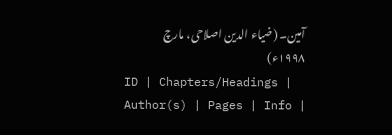آمین۔ (ضیاء الدین اصلاحی، مارچ ۱۹۹۸ء)
ID | Chapters/Headings | Author(s) | Pages | Info |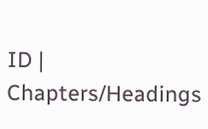ID | Chapters/Headings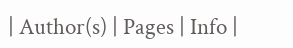| Author(s) | Pages | Info |